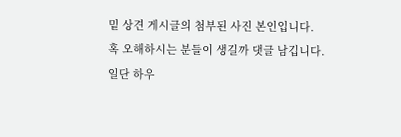밑 상견 게시글의 첨부된 사진 본인입니다.
혹 오해하시는 분들이 생길까 댓글 남깁니다.
일단 하우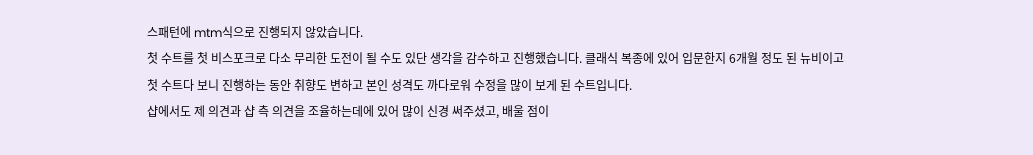스패턴에 mtm식으로 진행되지 않았습니다.
첫 수트를 첫 비스포크로 다소 무리한 도전이 될 수도 있단 생각을 감수하고 진행했습니다. 클래식 복종에 있어 입문한지 6개월 정도 된 뉴비이고 첫 수트다 보니 진행하는 동안 취향도 변하고 본인 성격도 까다로워 수정을 많이 보게 된 수트입니다.
샵에서도 제 의견과 샵 측 의견을 조율하는데에 있어 많이 신경 써주셨고, 배울 점이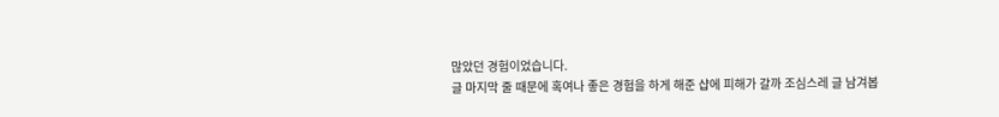많았던 경험이었습니다.
글 마지막 줄 때문에 혹여나 좋은 경험을 하게 해준 샵에 피해가 갈까 조심스레 글 남겨봅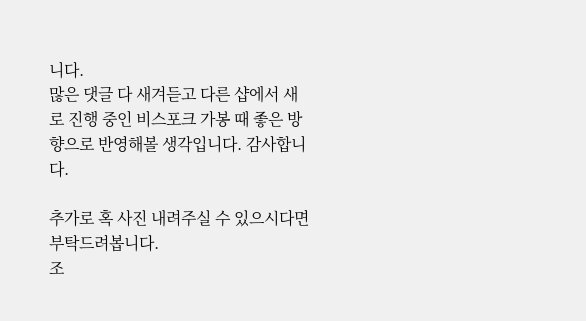니다.
많은 댓글 다 새겨듣고 다른 샵에서 새로 진행 중인 비스포크 가봉 때 좋은 방향으로 반영해볼 생각입니다. 감사합니다.

추가로 혹 사진 내려주실 수 있으시다면 부탁드려봅니다.
조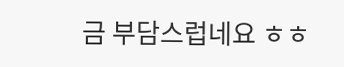금 부담스럽네요 ㅎㅎ